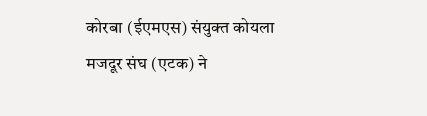कोरबा (ईएमएस) संयुक्त कोयला मजदूर संघ (एटक) ने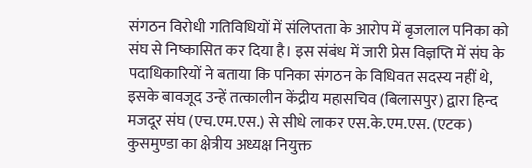संगठन विरोधी गतिविधियों में संलिप्तता के आरोप में बृजलाल पनिका को संघ से निष्कासित कर दिया है। इस संबंध में जारी प्रेस विज्ञप्ति में संघ के पदाधिकारियों ने बताया कि पनिका संगठन के विधिवत सदस्य नहीं थे, इसके बावजूद उन्हें तत्कालीन केंद्रीय महासचिव (बिलासपुर) द्वारा हिन्द मजदूर संघ (एच.एम.एस.) से सीधे लाकर एस.के.एम.एस. (एटक) कुसमुण्डा का क्षेत्रीय अध्यक्ष नियुक्त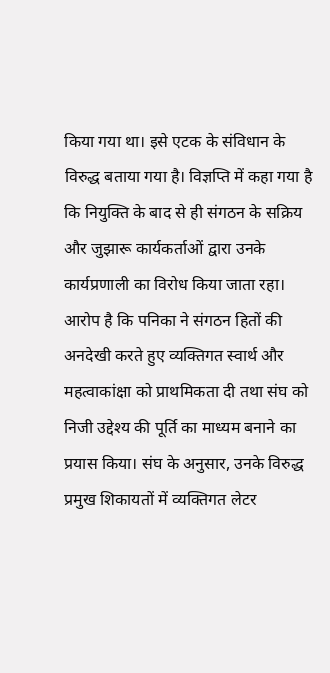किया गया था। इसे एटक के संविधान के विरुद्ध बताया गया है। विज्ञप्ति में कहा गया है कि नियुक्ति के बाद से ही संगठन के सक्रिय और जुझारू कार्यकर्ताओं द्वारा उनके कार्यप्रणाली का विरोध किया जाता रहा। आरोप है कि पनिका ने संगठन हितों की अनदेखी करते हुए व्यक्तिगत स्वार्थ और महत्वाकांक्षा को प्राथमिकता दी तथा संघ को निजी उद्देश्य की पूर्ति का माध्यम बनाने का प्रयास किया। संघ के अनुसार, उनके विरुद्ध प्रमुख शिकायतों में व्यक्तिगत लेटर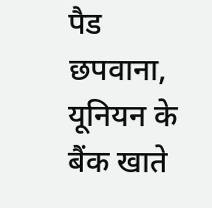पैड छपवाना, यूनियन के बैंक खाते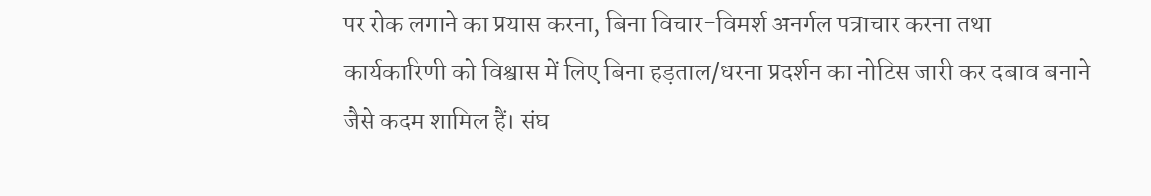पर रोक लगाने का प्रयास करना, बिना विचार-विमर्श अनर्गल पत्राचार करना तथा कार्यकारिणी को विश्वास में लिए बिना हड़ताल/धरना प्रदर्शन का नोटिस जारी कर दबाव बनाने जैसे कदम शामिल हैं। संघ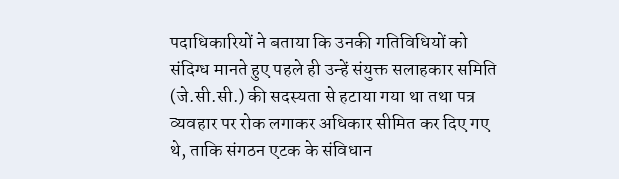पदाधिकारियों ने बताया कि उनकी गतिविधियों को संदिग्ध मानते हुए पहले ही उन्हें संयुक्त सलाहकार समिति (जे.सी.सी.) की सदस्यता से हटाया गया था तथा पत्र व्यवहार पर रोक लगाकर अधिकार सीमित कर दिए गए थे, ताकि संगठन एटक के संविधान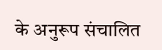के अनुरूप संचालित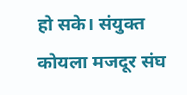हो सके। संयुक्त कोयला मजदूर संघ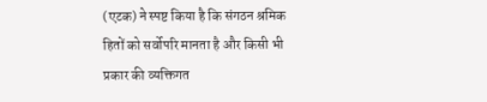(एटक) ने स्पष्ट किया है कि संगठन श्रमिक हितों को सर्वोपरि मानता है और किसी भी प्रकार की व्यक्तिगत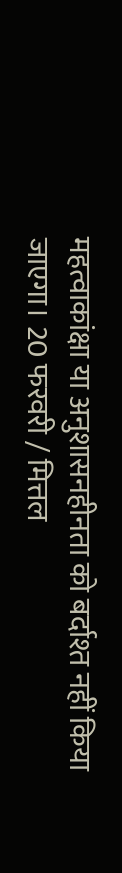महत्वाकांक्षा या अनुशासनहीनता को बर्दाश्त नहीं किया जाएगा। 20 फरवरी / मित्तल